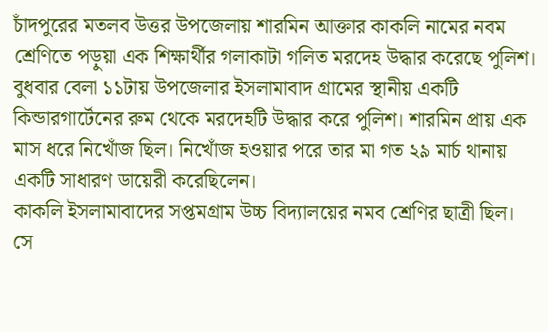চাঁদপুরের মতলব উত্তর উপজেলায় শারমিন আক্তার কাকলি নামের নবম শ্রেণিতে পড়ুয়া এক শিক্ষার্থীর গলাকাটা গলিত মরদেহ উদ্ধার করেছে পুলিশ।
বুধবার বেলা ১১টায় উপজেলার ইসলামাবাদ গ্রামের স্থানীয় একটি কিন্ডারগার্টেনের রুম থেকে মরদেহটি উদ্ধার করে পুলিশ। শারমিন প্রায় এক মাস ধরে নিখোঁজ ছিল। নিখোঁজ হওয়ার পরে তার মা গত ২৯ মার্চ থানায় একটি সাধারণ ডায়েরী করেছিলেন।
কাকলি ইসলামাবাদের সপ্তমগ্রাম উচ্চ বিদ্যালয়ের নমব শ্রেণির ছাত্রী ছিল। সে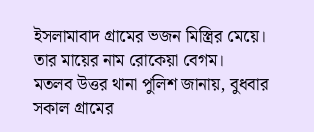ইসলামাবাদ গ্রামের ভজন মিস্ত্রির মেয়ে। তার মায়ের নাম রোকেয়া বেগম।
মতলব উত্তর থানা পুলিশ জানায়, বুধবার সকাল গ্রামের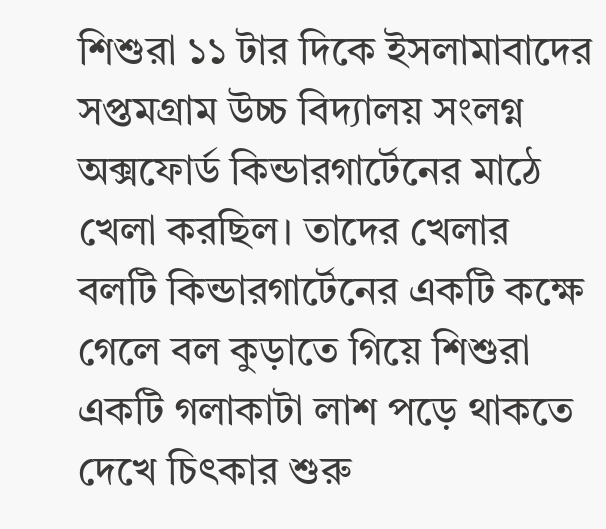শিশুরা ১১ টার দিকে ইসলামাবাদের সপ্তমগ্রাম উচ্চ বিদ্যালয় সংলগ্ন অক্সফোর্ড কিন্ডারগার্টেনের মাঠে খেলা করছিল। তাদের খেলার বলটি কিন্ডারগার্টেনের একটি কক্ষে গেলে বল কুড়াতে গিয়ে শিশুরা একটি গলাকাটা লাশ পড়ে থাকতে দেখে চিৎকার শুরু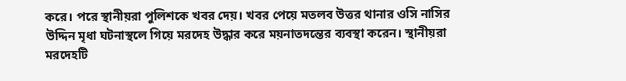করে। পরে স্থানীয়রা পুলিশকে খবর দেয়। খবর পেয়ে মতলব উত্তর থানার ওসি নাসির উদ্দিন মৃধা ঘটনাস্থলে গিয়ে মরদেহ উদ্ধার করে ময়নাতদন্তের ব্যবস্থা করেন। স্থানীয়রা মরদেহটি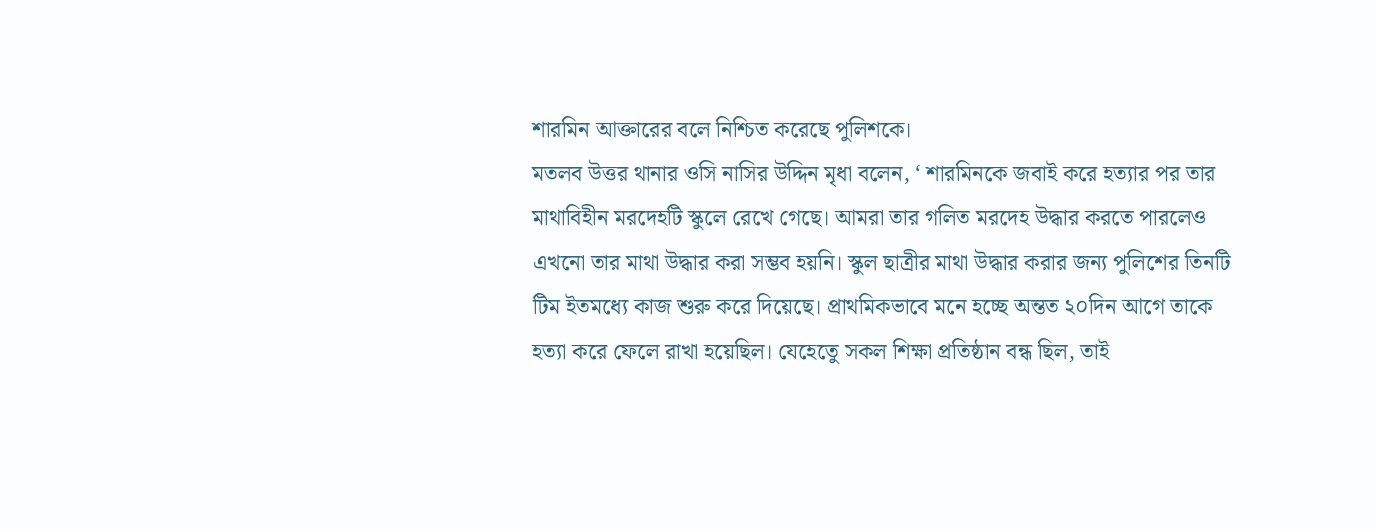শারমিন আক্তারের বলে নিশ্চিত করেছে পুলিশকে।
মতলব উত্তর থানার ওসি নাসির উদ্দিন মৃধা বলেন, ‘ শারমিনকে জবাই করে হত্যার পর তার মাথাবিহীন মরদেহটি স্কুলে রেখে গেছে। আমরা তার গলিত মরদেহ উদ্ধার করতে পারলেও এখনো তার মাথা উদ্ধার করা সম্ভব হয়নি। স্কুল ছাত্রীর মাথা উদ্ধার করার জন্য পুলিশের তিনটি টিম ইতমধ্যে কাজ শুরু করে দিয়েছে। প্রাথমিকভাবে মনে হচ্ছে অন্তত ২০দিন আগে তাকে হত্যা করে ফেলে রাখা হয়েছিল। যেহেতেু সকল শিক্ষা প্রতিষ্ঠান বন্ধ ছিল, তাই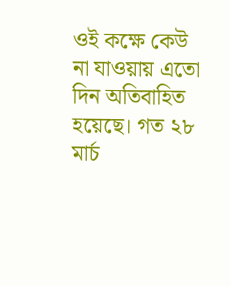ওই কক্ষে কেউ না যাওয়ায় এতো দিন অতিবাহিত হয়েছে। গত ২৮ মার্চ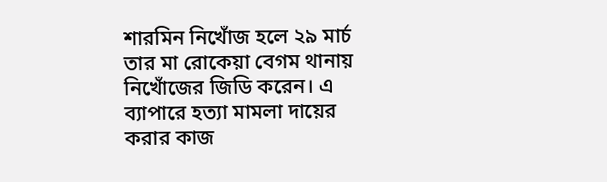শারমিন নিখোঁজ হলে ২৯ মার্চ তার মা রোকেয়া বেগম থানায় নিখোঁজের জিডি করেন। এ ব্যাপারে হত্যা মামলা দায়ের করার কাজ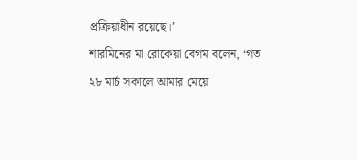প্রক্রিয়াধীন রয়েছে।’
শারমিনের মা রোকেয়া বেগম বলেন, ‘গত ২৮ মার্চ সকালে আমার মেয়ে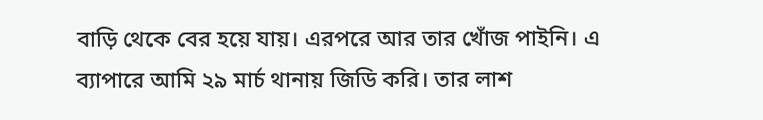বাড়ি থেকে বের হয়ে যায়। এরপরে আর তার খোঁজ পাইনি। এ ব্যাপারে আমি ২৯ মার্চ থানায় জিডি করি। তার লাশ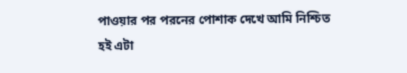পাওয়ার পর পরনের পোশাক দেখে আমি নিশ্চিত হই এটা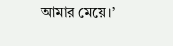আমার মেয়ে।’